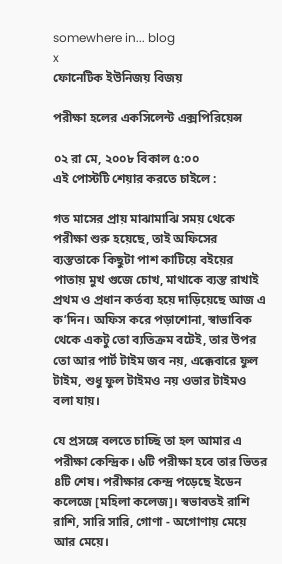somewhere in... blog
x
ফোনেটিক ইউনিজয় বিজয়

পরীক্ষা হলের একসিলেন্ট এক্সপিরিয়েন্স

০২ রা মে, ২০০৮ বিকাল ৫:০০
এই পোস্টটি শেয়ার করতে চাইলে :

গত মাসের প্রায় মাঝামাঝি সময় থেকে পরীক্ষা শুরু হয়েছে, তাই অফিসের ব্যস্ততাকে কিছুটা পাশ কাটিয়ে বইয়ের পাতায় মুখ গুজে চোখ, মাথাকে ব্যস্ত রাখাই প্রথম ও প্রধান কর্তব্য হয়ে দাড়িয়েছে আজ এ ক’দিন। অফিস করে পড়াশোনা, স্বাভাবিক থেকে একটু তো ব্যতিক্রম বটেই, তার উপর তো আর পার্ট টাইম জব নয়, এক্কেবারে ফুল টাইম, শুধু ফুল টাইমও নয় ওভার টাইমও বলা যায়।

যে প্রসঙ্গে বলতে চাচ্ছি তা হল আমার এ পরীক্ষা কেন্দ্রিক। ৬টি পরীক্ষা হবে তার ভিতর ৪টি শেষ। পরীক্ষার কেন্দ্র পড়েছে ইডেন কলেজে [মহিলা কলেজ]। স্বভাবতই রাশি রাশি, সারি সারি, গোণা - অগোণায় মেয়ে আর মেয়ে।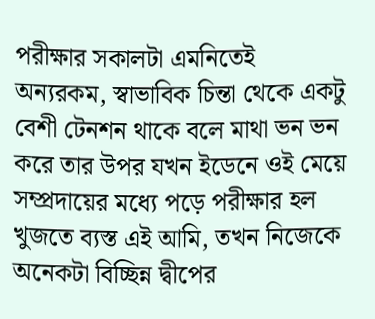পরীক্ষার সকালটা এমনিতেই অন্যরকম, স্বাভাবিক চিন্তা থেকে একটু বেশী টেনশন থাকে বলে মাথা ভন ভন করে তার উপর যখন ইডেনে ওই মেয়ে সম্প্রদায়ের মধ্যে পড়ে পরীক্ষার হল খুজতে ব্যস্ত এই আমি, তখন নিজেকে অনেকটা বিচ্ছিন্ন দ্বীপের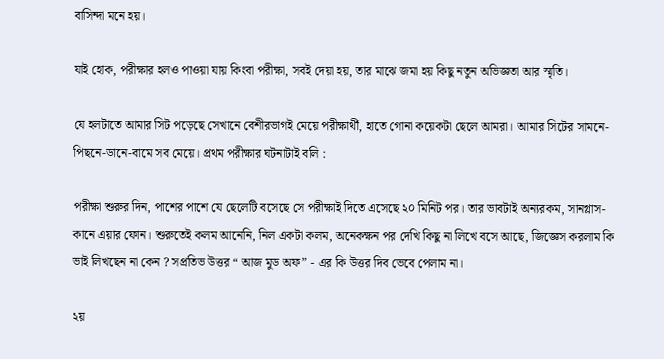বাসিন্দা মনে হয়।

যাই হোক, পরীক্ষার হলও পাওয়া যায় কিংবা পরীক্ষা, সবই দেয়া হয়, তার মাঝে জমা হয় কিছু নতুন অভিজ্ঞতা আর স্মৃতি।

যে হলটাতে আমার সিট পড়েছে সেখানে বেশীরভাগই মেয়ে পরীক্ষার্থী, হাতে গোনা কয়েকটা ছেলে আমরা। আমার সিটের সামনে-পিছনে-ডানে-বামে সব মেয়ে। প্রথম পরীক্ষার ঘটনাটাই বলি :

পরীক্ষা শুরুর দিন, পাশের পাশে যে ছেলেটি বসেছে সে পরীক্ষাই দিতে এসেছে ২০ মিনিট পর। তার ভাবটাই অন্যরকম, সানগ্লাস-কানে এয়ার ফোন। শুরুতেই কলম আনেনি, নিল একটা কলম, অনেকক্ষন পর দেখি কিছু না লিখে বসে আছে, জিজ্ঞেস করলাম কি ভাই লিখছেন না কেন ? সপ্রতিভ উত্তর “ আজ মুড অফ” - এর কি উত্তর দিব ভেবে পেলাম না।

২য়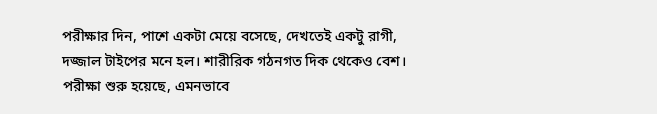পরীক্ষার দিন, পাশে একটা মেয়ে বসেছে, দেখতেই একটু রাগী, দজ্জাল টাইপের মনে হল। শারীরিক গঠনগত দিক থেকেও বেশ। পরীক্ষা শুরু হয়েছে, এমনভাবে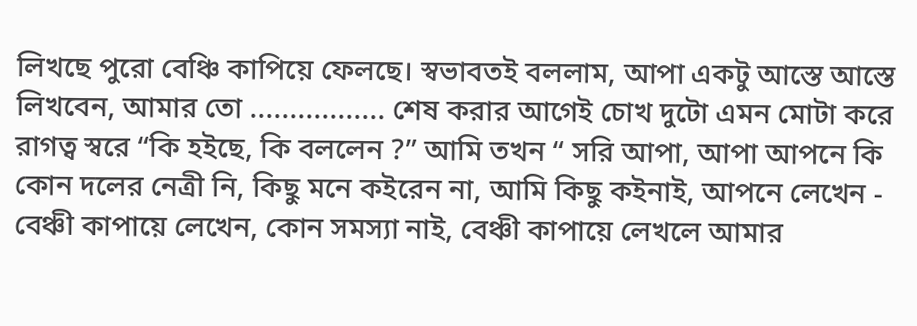লিখছে পুরো বেঞ্চি কাপিয়ে ফেলছে। স্বভাবতই বললাম, আপা একটু আস্তে আস্তে লিখবেন, আমার তো ................. শেষ করার আগেই চোখ দুটো এমন মোটা করে রাগত্ব স্বরে “কি হইছে, কি বললেন ?” আমি তখন “ সরি আপা, আপা আপনে কি কোন দলের নেত্রী নি, কিছু মনে কইরেন না, আমি কিছু কইনাই, আপনে লেখেন - বেঞ্চী কাপায়ে লেখেন, কোন সমস্যা নাই, বেঞ্চী কাপায়ে লেখলে আমার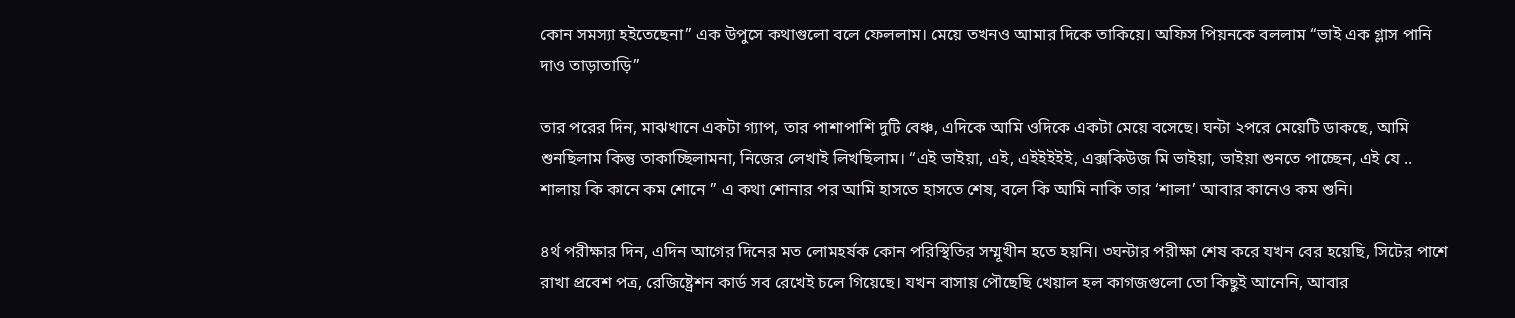কোন সমস্যা হইতেছেনা” এক উপুসে কথাগুলো বলে ফেললাম। মেয়ে তখনও আমার দিকে তাকিয়ে। অফিস পিয়নকে বললাম “ভাই এক গ্লাস পানি দাও তাড়াতাড়ি”

তার পরের দিন, মাঝখানে একটা গ্যাপ, তার পাশাপাশি দুটি বেঞ্চ, এদিকে আমি ওদিকে একটা মেয়ে বসেছে। ঘন্টা ২পরে মেয়েটি ডাকছে, আমি শুনছিলাম কিন্তু তাকাচ্ছিলামনা, নিজের লেখাই লিখছিলাম। “এই ভাইয়া, এই, এইইইইই, এক্সকিউজ মি ভাইয়া, ভাইয়া শুনতে পাচ্ছেন, এই যে .. শালায় কি কানে কম শোনে ” এ কথা শোনার পর আমি হাসতে হাসতে শেষ, বলে কি আমি নাকি তার ‘শালা’ আবার কানেও কম শুনি।

৪র্থ পরীক্ষার দিন, এদিন আগের দিনের মত লোমহর্ষক কোন পরিস্থিতির সম্মূখীন হতে হয়নি। ৩ঘন্টার পরীক্ষা শেষ করে যখন বের হয়েছি, সিটের পাশে রাখা প্রবেশ পত্র, রেজিষ্ট্রেশন কার্ড সব রেখেই চলে গিয়েছে। যখন বাসায় পৌছেছি খেয়াল হল কাগজগুলো তো কিছুই আনেনি, আবার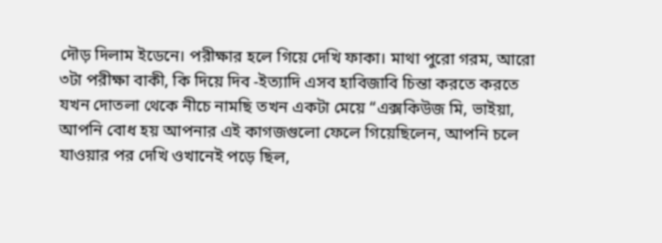দৌড় দিলাম ইডেনে। পরীক্ষার হলে গিয়ে দেখি ফাকা। মাথা পুরো গরম, আরো ৩টা পরীক্ষা বাকী, কি দিয়ে দিব -ইত্যাদি এসব হাবিজাবি চিন্তা করতে করতে যখন দোতলা থেকে নীচে নামছি তখন একটা মেয়ে “এক্সকিউজ মি, ভাইয়া, আপনি বোধ হয় আপনার এই কাগজগুলো ফেলে গিয়েছিলেন, আপনি চলে যাওয়ার পর দেখি ওখানেই পড়ে ছিল,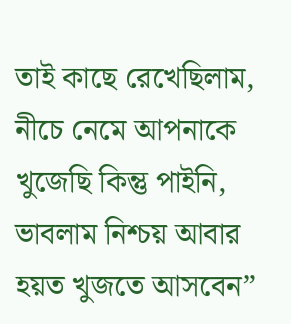তাই কাছে রেখেছিলাম, নীচে নেমে আপনাকে খুজেছি কিন্তু পাইনি, ভাবলাম নিশ্চয় আবার হয়ত খুজতে আসবেন”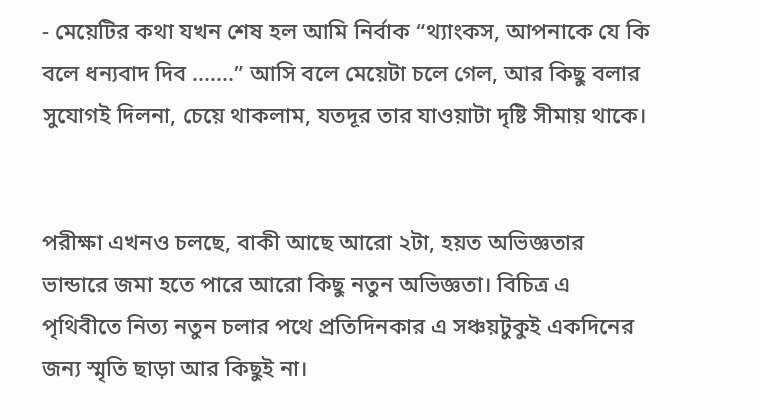- মেয়েটির কথা যখন শেষ হল আমি নির্বাক “থ্যাংকস, আপনাকে যে কি বলে ধন্যবাদ দিব .......” আসি বলে মেয়েটা চলে গেল, আর কিছু বলার সুযোগই দিলনা, চেয়ে থাকলাম, যতদূর তার যাওয়াটা দৃষ্টি সীমায় থাকে।


পরীক্ষা এখনও চলছে, বাকী আছে আরো ২টা, হয়ত অভিজ্ঞতার ভান্ডারে জমা হতে পারে আরো কিছু নতুন অভিজ্ঞতা। বিচিত্র এ পৃথিবীতে নিত্য নতুন চলার পথে প্রতিদিনকার এ সঞ্চয়টুকুই একদিনের জন্য স্মৃতি ছাড়া আর কিছুই না।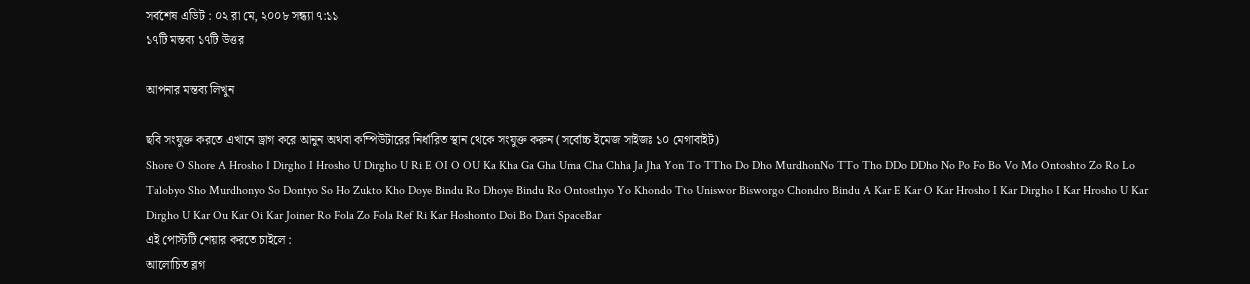সর্বশেষ এডিট : ০২ রা মে, ২০০৮ সন্ধ্যা ৭:১১
১৭টি মন্তব্য ১৭টি উত্তর

আপনার মন্তব্য লিখুন

ছবি সংযুক্ত করতে এখানে ড্রাগ করে আনুন অথবা কম্পিউটারের নির্ধারিত স্থান থেকে সংযুক্ত করুন (সর্বোচ্চ ইমেজ সাইজঃ ১০ মেগাবাইট)
Shore O Shore A Hrosho I Dirgho I Hrosho U Dirgho U Ri E OI O OU Ka Kha Ga Gha Uma Cha Chha Ja Jha Yon To TTho Do Dho MurdhonNo TTo Tho DDo DDho No Po Fo Bo Vo Mo Ontoshto Zo Ro Lo Talobyo Sho Murdhonyo So Dontyo So Ho Zukto Kho Doye Bindu Ro Dhoye Bindu Ro Ontosthyo Yo Khondo Tto Uniswor Bisworgo Chondro Bindu A Kar E Kar O Kar Hrosho I Kar Dirgho I Kar Hrosho U Kar Dirgho U Kar Ou Kar Oi Kar Joiner Ro Fola Zo Fola Ref Ri Kar Hoshonto Doi Bo Dari SpaceBar
এই পোস্টটি শেয়ার করতে চাইলে :
আলোচিত ব্লগ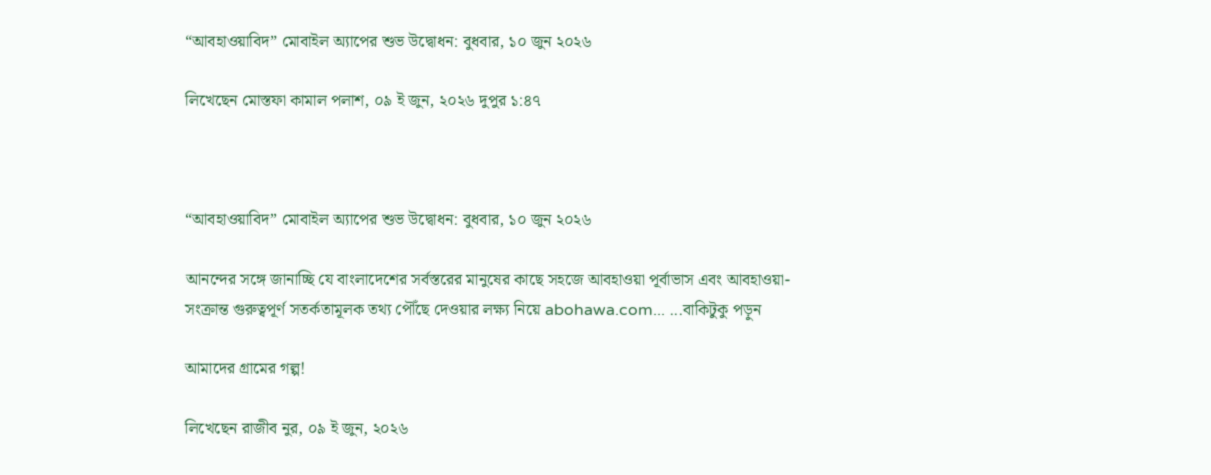“আবহাওয়াবিদ” মোবাইল অ্যাপের শুভ উদ্বোধন: বুধবার, ১০ জুন ২০২৬

লিখেছেন মোস্তফা কামাল পলাশ, ০৯ ই জুন, ২০২৬ দুপুর ১:৪৭



“আবহাওয়াবিদ” মোবাইল অ্যাপের শুভ উদ্বোধন: বুধবার, ১০ জুন ২০২৬

আনন্দের সঙ্গে জানাচ্ছি যে বাংলাদেশের সর্বস্তরের মানুষের কাছে সহজে আবহাওয়া পূর্বাভাস এবং আবহাওয়া-সংক্রান্ত গুরুত্বপূর্ণ সতর্কতামূলক তথ্য পৌঁছে দেওয়ার লক্ষ্য নিয়ে abohawa.com... ...বাকিটুকু পড়ুন

আমাদের গ্রামের গল্প!

লিখেছেন রাজীব নুর, ০৯ ই জুন, ২০২৬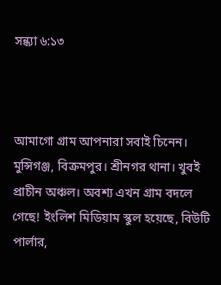সন্ধ্যা ৬:১৩



আমাগো গ্রাম আপনারা সবাই চিনেন।
মুন্সিগঞ্জ, বিক্রমপুর। শ্রীনগর থানা। খুবই প্রাচীন অঞ্চল। অবশ্য এখন গ্রাম বদলে গেছে! ইংলিশ মিডিয়াম স্কুল হয়েছে, বিউটি পার্লার,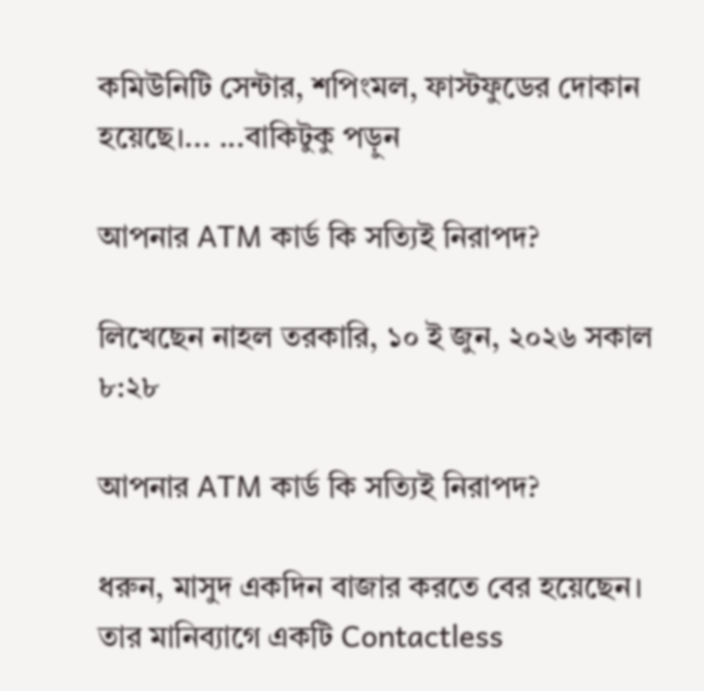কমিউনিটি সেন্টার, শপিংমল, ফাস্টফুডের দোকান হয়েছে।... ...বাকিটুকু পড়ুন

আপনার ATM কার্ড কি সত্যিই নিরাপদ?

লিখেছেন নাহল তরকারি, ১০ ই জুন, ২০২৬ সকাল ৮:২৮

আপনার ATM কার্ড কি সত্যিই নিরাপদ?

ধরুন, মাসুদ একদিন বাজার করতে বের হয়েছেন। তার মানিব্যাগে একটি Contactless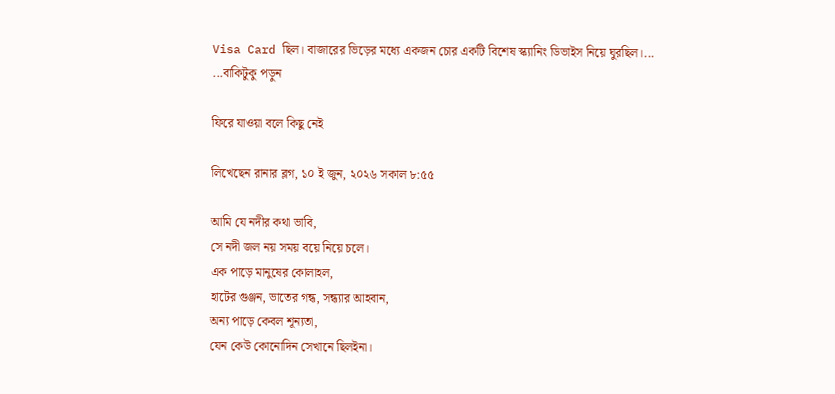Visa Card ছিল। বাজারের ভিড়ের মধ্যে একজন চোর একটি বিশেষ স্ক্যানিং ডিভাইস নিয়ে ঘুরছিল।... ...বাকিটুকু পড়ুন

ফিরে যাওয়া বলে কিছু নেই

লিখেছেন রানার ব্লগ, ১০ ই জুন, ২০২৬ সকাল ৮:৫৫

আমি যে নদীর কথা ভাবি,
সে নদী জল নয় সময় বয়ে নিয়ে চলে।
এক পাড়ে মানুষের কোলাহল,
হাটের গুঞ্জন, ভাতের গন্ধ, সন্ধ্যার আহবান,
অন্য পাড়ে কেবল শূন্যতা,
যেন কেউ কোনোদিন সেখানে ছিলইনা।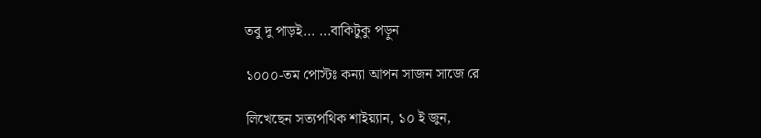তবু দু পাড়ই... ...বাকিটুকু পড়ুন

১০০০-তম পোস্টঃ কন্যা আপন সাজন সাজে রে

লিখেছেন সত্যপথিক শাইয়্যান, ১০ ই জুন,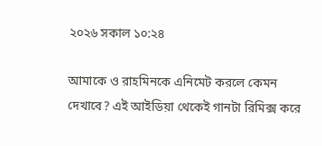২০২৬ সকাল ১০:২৪

আমাকে ও রাহমিনকে এনিমেট করলে কেমন দেখাবে? এই আইডিয়া থেকেই গানটা রিমিক্স করে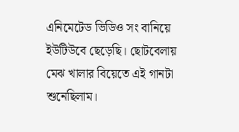এনিমেটেড ভিডিও সং বানিয়ে ইউটিউবে ছেড়েছি। ছোটবেলায় মেঝ খালার বিয়েতে এই গানটা শুনেছিলাম।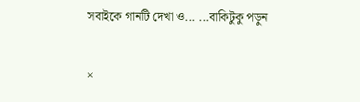সবাইকে গানটি দেখা ও... ...বাকিটুকু পড়ুন

×